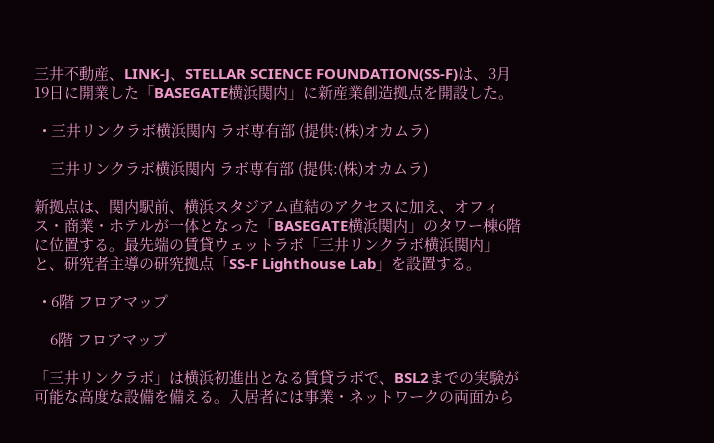三井不動産、LINK-J、STELLAR SCIENCE FOUNDATION(SS-F)は、3月19日に開業した「BASEGATE横浜関内」に新産業創造拠点を開設した。

  • 三井リンクラボ横浜関内 ラボ専有部 (提供:(株)オカムラ)

    三井リンクラボ横浜関内 ラボ専有部 (提供:(株)オカムラ)

新拠点は、関内駅前、横浜スタジアム直結のアクセスに加え、オフィス・商業・ホテルが一体となった「BASEGATE横浜関内」のタワー棟6階に位置する。最先端の賃貸ウェットラボ「三井リンクラボ横浜関内」と、研究者主導の研究拠点「SS-F Lighthouse Lab」を設置する。

  • 6階 フロアマップ

    6階 フロアマップ

「三井リンクラボ」は横浜初進出となる賃貸ラボで、BSL2までの実験が可能な高度な設備を備える。入居者には事業・ネットワークの両面から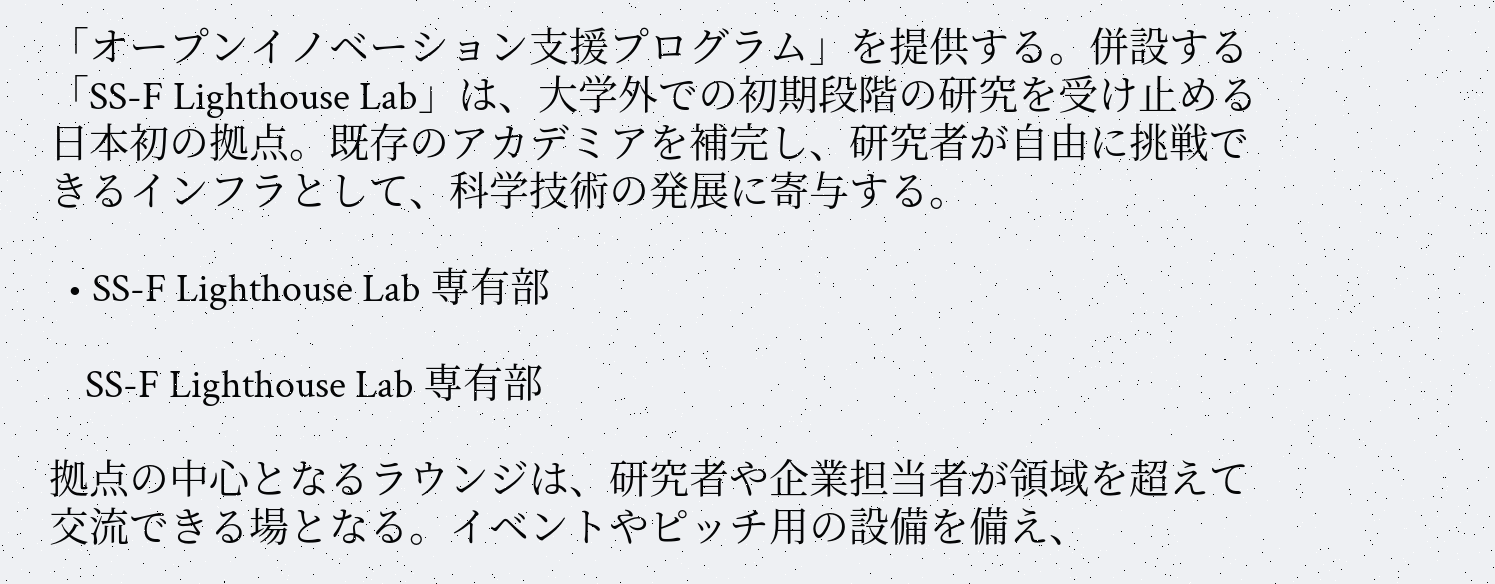「オープンイノベーション支援プログラム」を提供する。併設する「SS-F Lighthouse Lab」は、大学外での初期段階の研究を受け止める日本初の拠点。既存のアカデミアを補完し、研究者が自由に挑戦できるインフラとして、科学技術の発展に寄与する。

  • SS-F Lighthouse Lab 専有部

    SS-F Lighthouse Lab 専有部

拠点の中心となるラウンジは、研究者や企業担当者が領域を超えて交流できる場となる。イベントやピッチ用の設備を備え、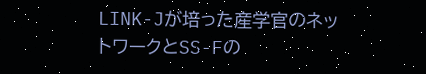LINK-Jが培った産学官のネットワークとSS-Fの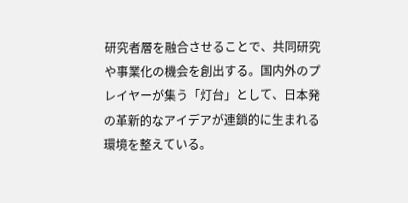研究者層を融合させることで、共同研究や事業化の機会を創出する。国内外のプレイヤーが集う「灯台」として、日本発の革新的なアイデアが連鎖的に生まれる環境を整えている。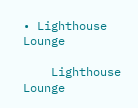• Lighthouse Lounge

    Lighthouse Lounge